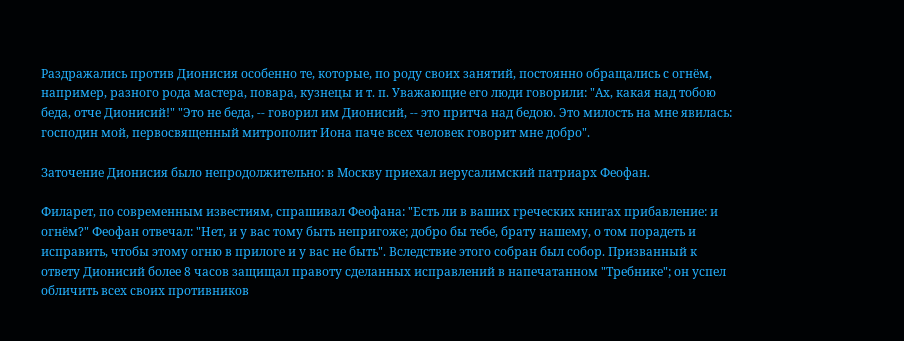Раздражались против Дионисия особенно те, которые, по роду своих занятий, постоянно обращались с огнём, например, разного рода мастера, повара, кузнецы и т. п. Уважающие его люди говорили: "Ах, какая над тобою беда, отче Дионисий!" "Это не беда, -- говорил им Дионисий, -- это притча над бедою. Это милость на мне явилась: господин мой, первосвященный митрополит Иона паче всех человек говорит мне добро".

Заточение Дионисия было непродолжительно: в Москву приехал иерусалимский патриарх Феофан.

Филарет, по современным известиям, спрашивал Феофана: "Есть ли в ваших греческих книгах прибавление: и огнём?" Феофан отвечал: "Нет, и у вас тому быть непригоже; добро бы тебе, брату нашему, о том порадеть и исправить, чтобы этому огню в прилоге и у вас не быть". Вследствие этого собран был собор. Призванный к ответу Дионисий более 8 часов защищал правоту сделанных исправлений в напечатанном "Требнике"; он успел обличить всех своих противников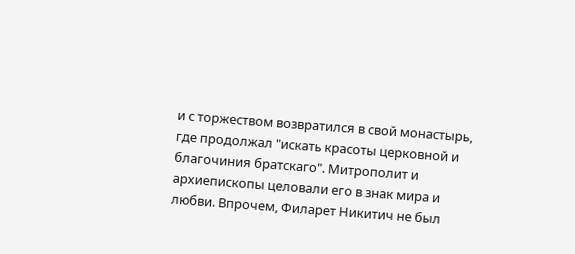и с торжеством возвратился в свой монастырь, где продолжал "искать красоты церковной и благочиния братскаго". Митрополит и архиепископы целовали его в знак мира и любви. Впрочем, Филарет Никитич не был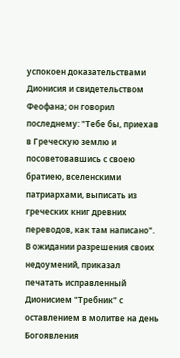успокоен доказательствами Дионисия и свидетельством Феофана; он говорил последнему: "Тебе бы, приехав в Греческую землю и посоветовавшись с своею братиею, вселенскими патриархами, выписать из греческих книг древних переводов, как там написано". В ожидании разрешения своих недоумений, приказал печатать исправленный Дионисием "Требник" с оставлением в молитве на день Богоявления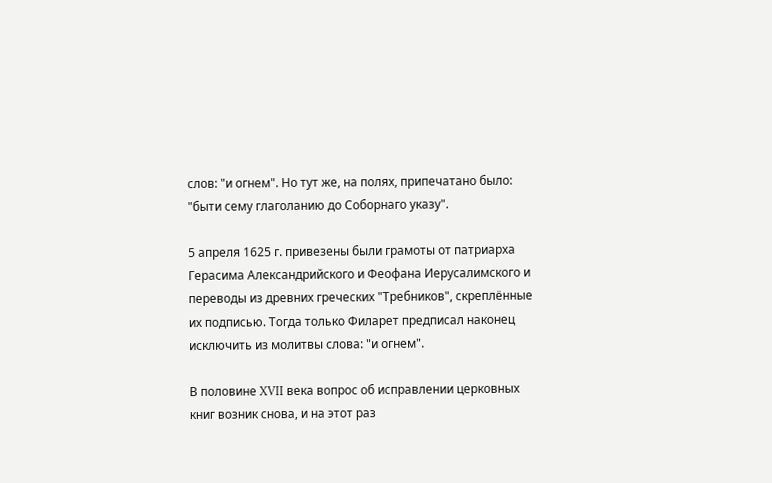слов: "и огнем". Но тут же, на полях, припечатано было: "быти сему глаголанию до Соборнаго указу".

5 апреля 1625 г. привезены были грамоты от патриарха Герасима Александрийского и Феофана Иерусалимского и переводы из древних греческих "Требников", скреплённые их подписью. Тогда только Филарет предписал наконец исключить из молитвы слова: "и огнем".

В половине XVII века вопрос об исправлении церковных книг возник снова, и на этот раз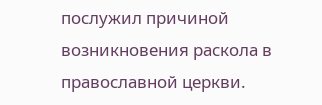послужил причиной возникновения раскола в православной церкви.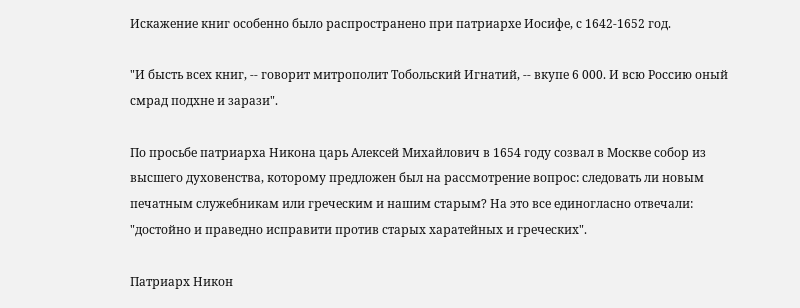Искажение книг особенно было распространено при патриархе Иосифе, с 1642-1652 год.

"И бысть всех книг, -- говорит митрополит Тобольский Игнатий, -- вкупе 6 000. И всю Россию оный смрад подхне и зарази".

По просьбе патриарха Никона царь Алексей Михайлович в 1654 году созвал в Москве собор из высшего духовенства, которому предложен был на рассмотрение вопрос: следовать ли новым печатным служебникам или греческим и нашим старым? На это все единогласно отвечали: "достойно и праведно исправити против старых харатейных и греческих".

Патриарх Никон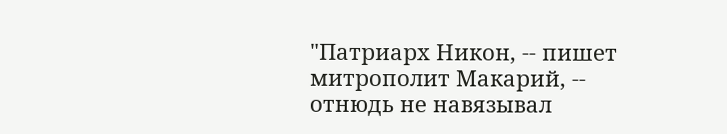"Патриарх Никон, -- пишет митрополит Макарий, -- отнюдь не навязывал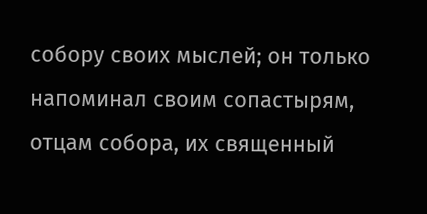собору своих мыслей; он только напоминал своим сопастырям, отцам собора, их священный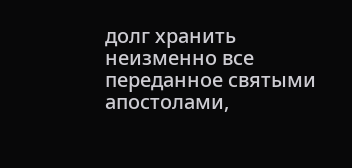долг хранить неизменно все переданное святыми апостолами,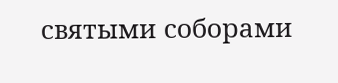святыми соборами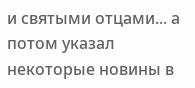и святыми отцами... а потом указал некоторые новины в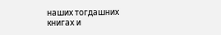наших тогдашних книгах и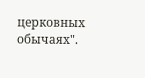церковных обычаях".